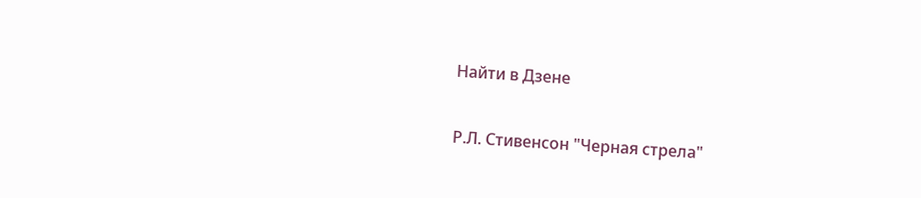Найти в Дзене

Р.Л. Стивенсон "Черная стрела"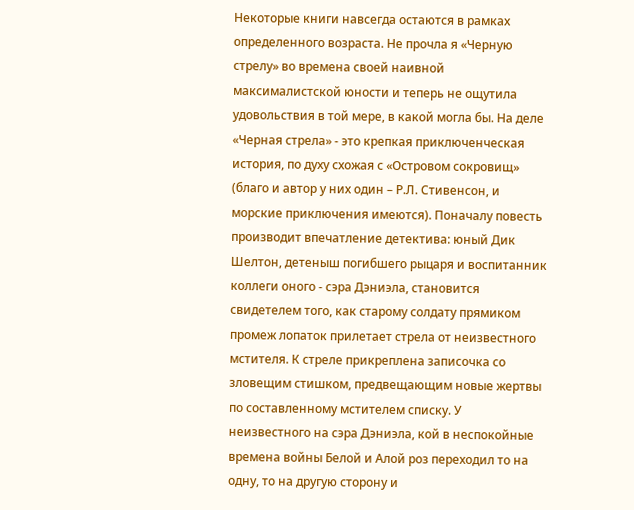Некоторые книги навсегда остаются в рамках определенного возраста. Не прочла я «Черную стрелу» во времена своей наивной максималистской юности и теперь не ощутила удовольствия в той мере, в какой могла бы. На деле «Черная стрела» - это крепкая приключенческая история, по духу схожая с «Островом сокровищ» (благо и автор у них один – Р.Л. Стивенсон, и морские приключения имеются). Поначалу повесть производит впечатление детектива: юный Дик Шелтон, детеныш погибшего рыцаря и воспитанник коллеги оного - сэра Дэниэла, становится свидетелем того, как старому солдату прямиком промеж лопаток прилетает стрела от неизвестного мстителя. К стреле прикреплена записочка со зловещим стишком, предвещающим новые жертвы по составленному мстителем списку. У неизвестного на сэра Дэниэла, кой в неспокойные времена войны Белой и Алой роз переходил то на одну, то на другую сторону и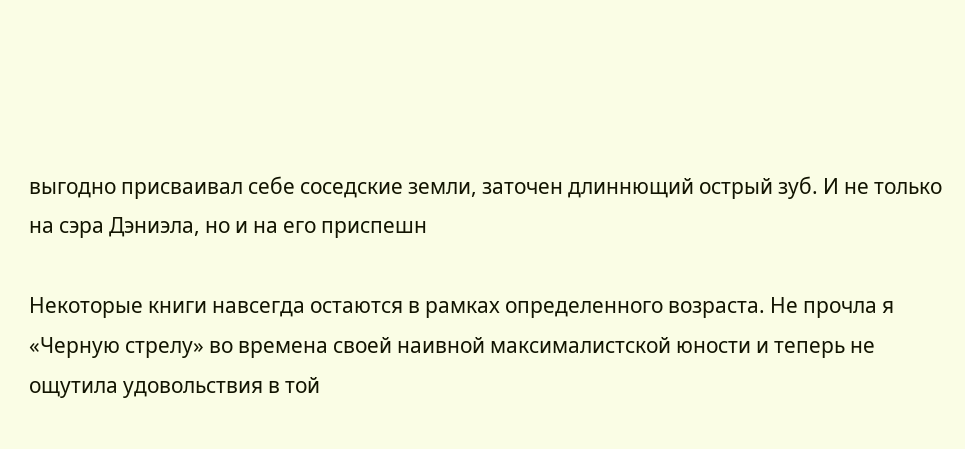выгодно присваивал себе соседские земли, заточен длиннющий острый зуб. И не только на сэра Дэниэла, но и на его приспешн

Некоторые книги навсегда остаются в рамках определенного возраста. Не прочла я «Черную стрелу» во времена своей наивной максималистской юности и теперь не ощутила удовольствия в той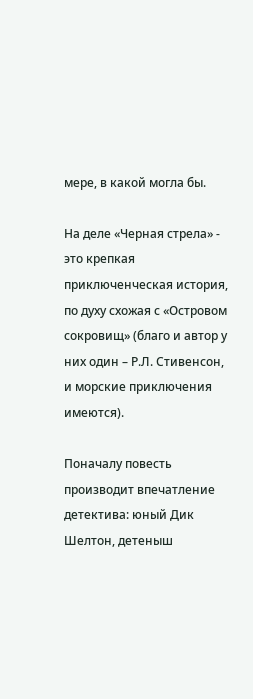мере, в какой могла бы.

На деле «Черная стрела» - это крепкая приключенческая история, по духу схожая с «Островом сокровищ» (благо и автор у них один – Р.Л. Стивенсон, и морские приключения имеются).

Поначалу повесть производит впечатление детектива: юный Дик Шелтон, детеныш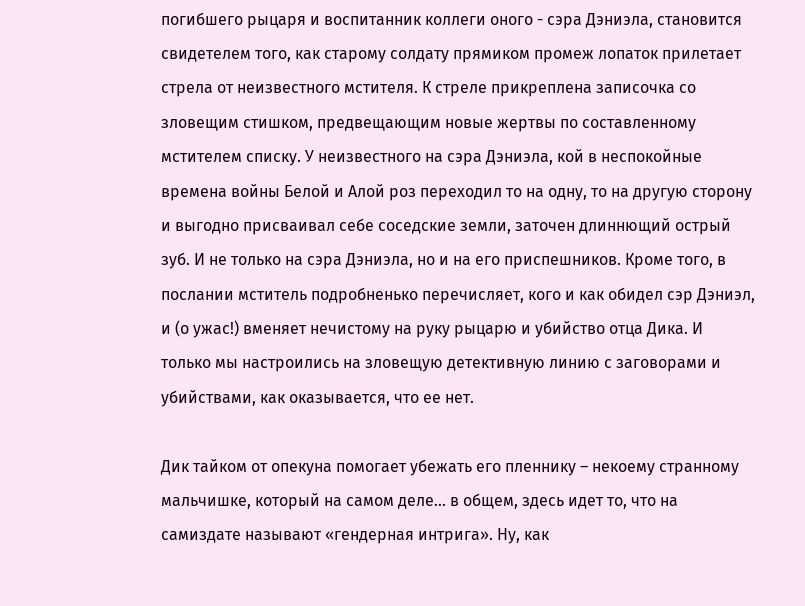погибшего рыцаря и воспитанник коллеги оного - сэра Дэниэла, становится свидетелем того, как старому солдату прямиком промеж лопаток прилетает стрела от неизвестного мстителя. К стреле прикреплена записочка со зловещим стишком, предвещающим новые жертвы по составленному мстителем списку. У неизвестного на сэра Дэниэла, кой в неспокойные времена войны Белой и Алой роз переходил то на одну, то на другую сторону и выгодно присваивал себе соседские земли, заточен длиннющий острый зуб. И не только на сэра Дэниэла, но и на его приспешников. Кроме того, в послании мститель подробненько перечисляет, кого и как обидел сэр Дэниэл, и (о ужас!) вменяет нечистому на руку рыцарю и убийство отца Дика. И только мы настроились на зловещую детективную линию с заговорами и убийствами, как оказывается, что ее нет.

Дик тайком от опекуна помогает убежать его пленнику – некоему странному мальчишке, который на самом деле… в общем, здесь идет то, что на самиздате называют «гендерная интрига». Ну, как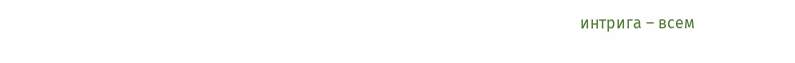интрига – всем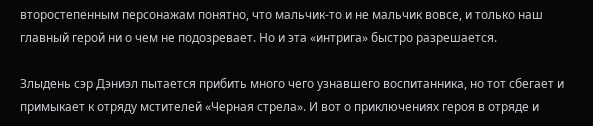второстепенным персонажам понятно, что мальчик-то и не мальчик вовсе, и только наш главный герой ни о чем не подозревает. Но и эта «интрига» быстро разрешается.

Злыдень сэр Дэниэл пытается прибить много чего узнавшего воспитанника, но тот сбегает и примыкает к отряду мстителей «Черная стрела». И вот о приключениях героя в отряде и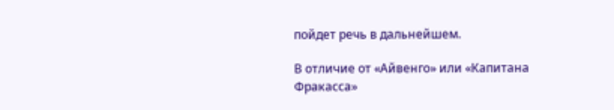пойдет речь в дальнейшем.

В отличие от «Айвенго» или «Капитана Фракасса»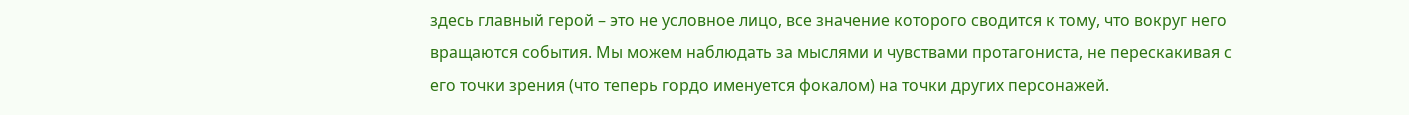здесь главный герой – это не условное лицо, все значение которого сводится к тому, что вокруг него вращаются события. Мы можем наблюдать за мыслями и чувствами протагониста, не перескакивая с его точки зрения (что теперь гордо именуется фокалом) на точки других персонажей.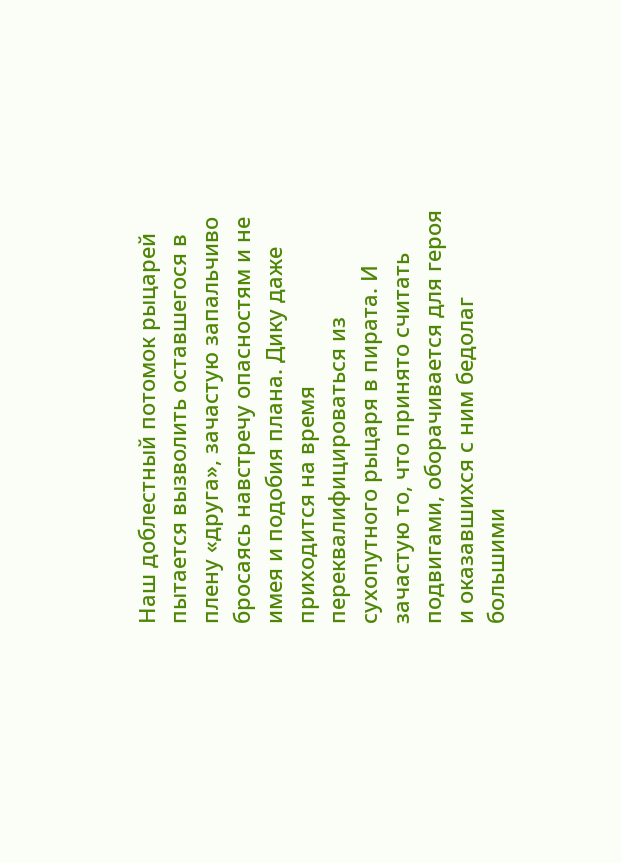Наш доблестный потомок рыцарей пытается вызволить оставшегося в плену «друга», зачастую запальчиво бросаясь навстречу опасностям и не имея и подобия плана. Дику даже приходится на время переквалифицироваться из сухопутного рыцаря в пирата. И зачастую то, что принято считать подвигами, оборачивается для героя и оказавшихся с ним бедолаг большими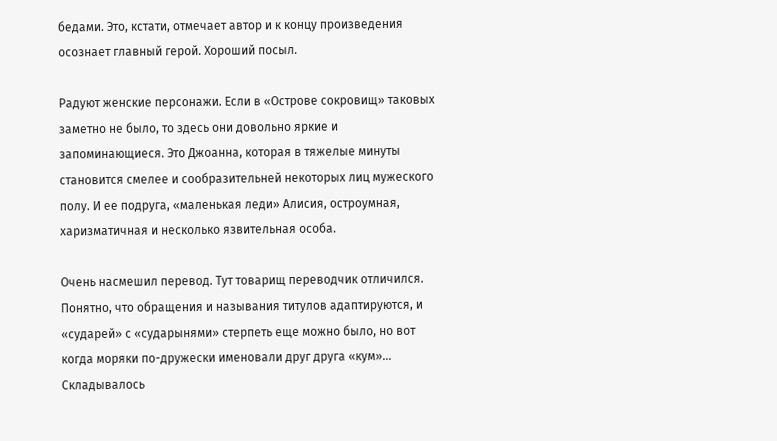бедами. Это, кстати, отмечает автор и к концу произведения осознает главный герой. Хороший посыл.

Радуют женские персонажи. Если в «Острове сокровищ» таковых заметно не было, то здесь они довольно яркие и запоминающиеся. Это Джоанна, которая в тяжелые минуты становится смелее и сообразительней некоторых лиц мужеского полу. И ее подруга, «маленькая леди» Алисия, остроумная, харизматичная и несколько язвительная особа.

Очень насмешил перевод. Тут товарищ переводчик отличился. Понятно, что обращения и называния титулов адаптируются, и «сударей» с «сударынями» стерпеть еще можно было, но вот когда моряки по-дружески именовали друг друга «кум»… Складывалось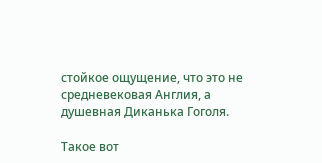стойкое ощущение, что это не средневековая Англия, а душевная Диканька Гоголя.

Такое вот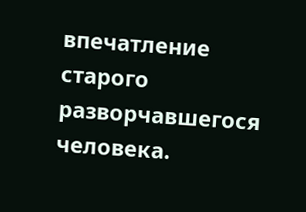впечатление старого разворчавшегося человека.